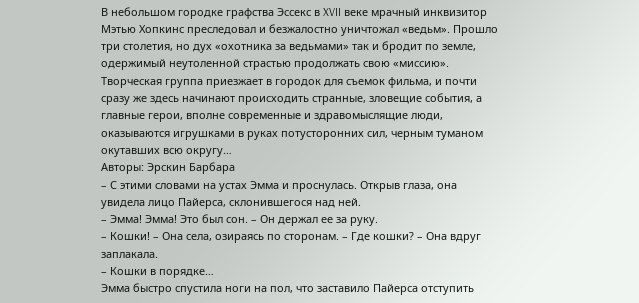В небольшом городке графства Эссекс в XVII веке мрачный инквизитор Мэтью Хопкинс преследовал и безжалостно уничтожал «ведьм». Прошло три столетия, но дух «охотника за ведьмами» так и бродит по земле, одержимый неутоленной страстью продолжать свою «миссию». Творческая группа приезжает в городок для съемок фильма, и почти сразу же здесь начинают происходить странные, зловещие события, а главные герои, вполне современные и здравомыслящие люди, оказываются игрушками в руках потусторонних сил, черным туманом окутавших всю округу…
Авторы: Эрскин Барбара
– С этими словами на устах Эмма и проснулась. Открыв глаза, она увидела лицо Пайерса, склонившегося над ней.
– Эмма! Эмма! Это был сон. – Он держал ее за руку.
– Кошки! – Она села, озираясь по сторонам. – Где кошки? – Она вдруг заплакала.
– Кошки в порядке…
Эмма быстро спустила ноги на пол, что заставило Пайерса отступить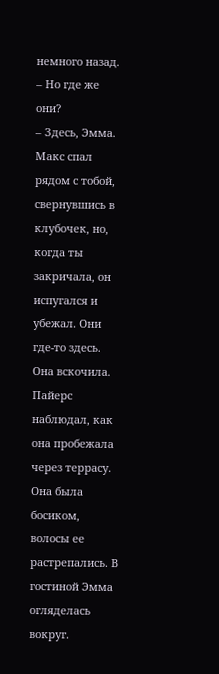немного назад.
– Но где же они?
– Здесь, Эмма. Макс спал рядом с тобой, свернувшись в клубочек, но, когда ты закричала, он испугался и убежал. Они где-то здесь.
Она вскочила. Пайерс наблюдал, как она пробежала через террасу. Она была босиком, волосы ее растрепались. В гостиной Эмма огляделась вокруг.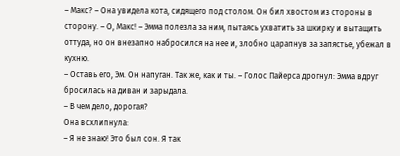– Макс? – Она увидела кота, сидящего под столом. Он бил хвостом из стороны в сторону. – О, Макс! – Эмма полезла за ним, пытаясь ухватить за шкирку и вытащить оттуда, но он внезапно набросился на нее и, злобно царапнув за запястье, убежал в кухню.
– Оставь его, Эм. Он напуган. Так же, как и ты. – Голос Пайерса дрогнул: Эмма вдруг бросилась на диван и зарыдала.
– В чем дело, дорогая?
Она всхлипнула:
– Я не знаю! Это был сон. Я так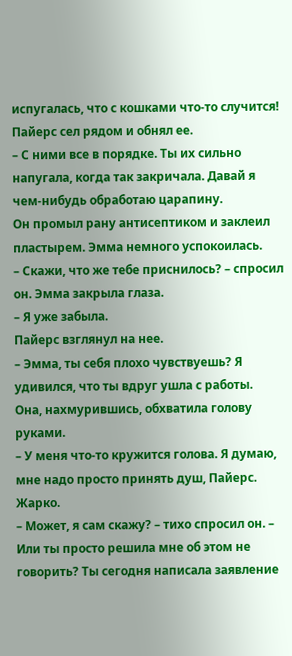испугалась, что с кошками что-то случится!
Пайерс сел рядом и обнял ее.
– С ними все в порядке. Ты их сильно напугала, когда так закричала. Давай я чем-нибудь обработаю царапину.
Он промыл рану антисептиком и заклеил пластырем. Эмма немного успокоилась.
– Скажи, что же тебе приснилось? – спросил он. Эмма закрыла глаза.
– Я уже забыла.
Пайерс взглянул на нее.
– Эмма, ты себя плохо чувствуешь? Я удивился, что ты вдруг ушла с работы.
Она, нахмурившись, обхватила голову руками.
– У меня что-то кружится голова. Я думаю, мне надо просто принять душ, Пайерс. Жарко.
– Может, я сам скажу? – тихо спросил он. – Или ты просто решила мне об этом не говорить? Ты сегодня написала заявление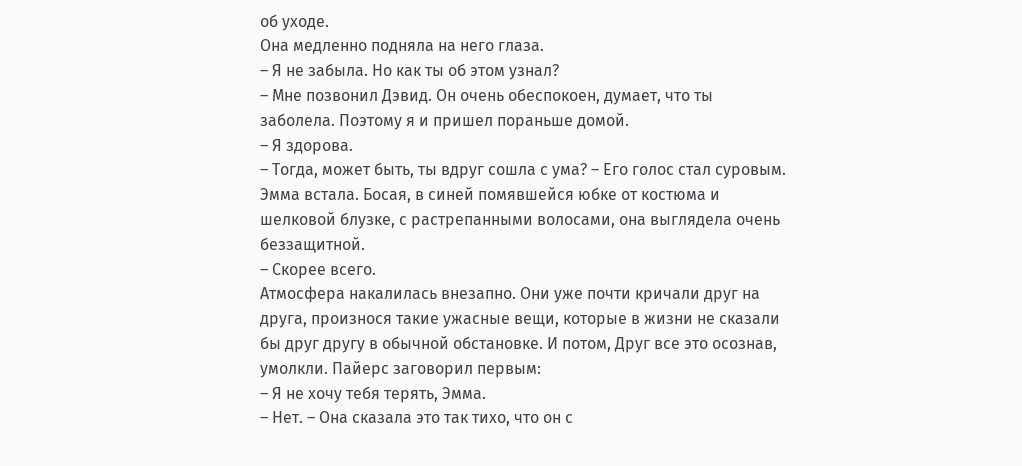об уходе.
Она медленно подняла на него глаза.
– Я не забыла. Но как ты об этом узнал?
– Мне позвонил Дэвид. Он очень обеспокоен, думает, что ты заболела. Поэтому я и пришел пораньше домой.
– Я здорова.
– Тогда, может быть, ты вдруг сошла с ума? – Его голос стал суровым.
Эмма встала. Босая, в синей помявшейся юбке от костюма и шелковой блузке, с растрепанными волосами, она выглядела очень беззащитной.
– Скорее всего.
Атмосфера накалилась внезапно. Они уже почти кричали друг на друга, произнося такие ужасные вещи, которые в жизни не сказали бы друг другу в обычной обстановке. И потом, Друг все это осознав, умолкли. Пайерс заговорил первым:
– Я не хочу тебя терять, Эмма.
– Нет. – Она сказала это так тихо, что он с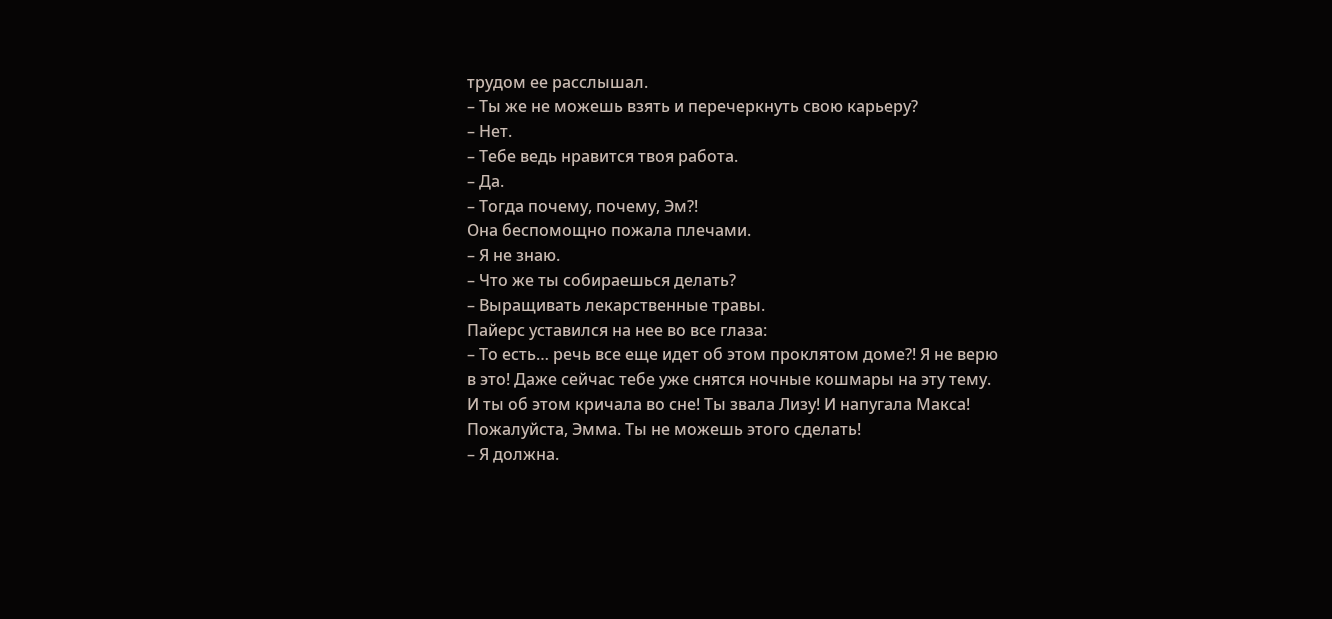трудом ее расслышал.
– Ты же не можешь взять и перечеркнуть свою карьеру?
– Нет.
– Тебе ведь нравится твоя работа.
– Да.
– Тогда почему, почему, Эм?!
Она беспомощно пожала плечами.
– Я не знаю.
– Что же ты собираешься делать?
– Выращивать лекарственные травы.
Пайерс уставился на нее во все глаза:
– То есть… речь все еще идет об этом проклятом доме?! Я не верю в это! Даже сейчас тебе уже снятся ночные кошмары на эту тему. И ты об этом кричала во сне! Ты звала Лизу! И напугала Макса! Пожалуйста, Эмма. Ты не можешь этого сделать!
– Я должна.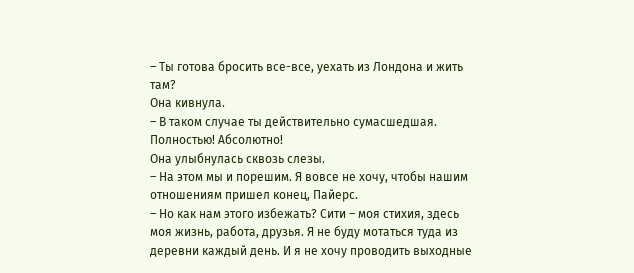– Ты готова бросить все-все, уехать из Лондона и жить там?
Она кивнула.
– В таком случае ты действительно сумасшедшая. Полностью! Абсолютно!
Она улыбнулась сквозь слезы.
– На этом мы и порешим. Я вовсе не хочу, чтобы нашим отношениям пришел конец, Пайерс.
– Но как нам этого избежать? Сити – моя стихия, здесь моя жизнь, работа, друзья. Я не буду мотаться туда из деревни каждый день. И я не хочу проводить выходные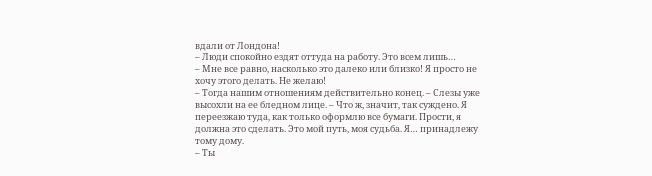вдали от Лондона!
– Люди спокойно ездят оттуда на работу. Это всем лишь…
– Мне все равно, насколько это далеко или близко! Я просто не хочу этого делать. Не желаю!
– Тогда нашим отношениям действительно конец. – Слезы уже высохли на ее бледном лице. – Что ж, значит, так суждено. Я переезжаю туда, как только оформлю все бумаги. Прости, я должна это сделать. Это мой путь, моя судьба. Я… принадлежу тому дому.
– Ты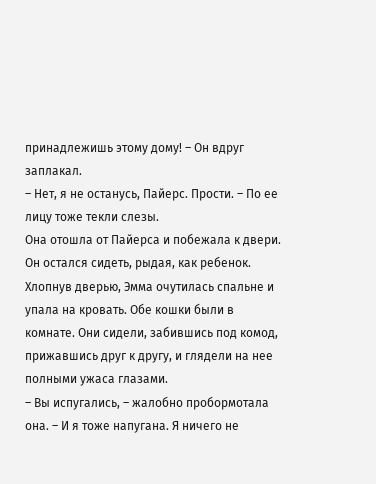принадлежишь этому дому! – Он вдруг заплакал.
– Нет, я не останусь, Пайерс. Прости. – По ее лицу тоже текли слезы.
Она отошла от Пайерса и побежала к двери. Он остался сидеть, рыдая, как ребенок. Хлопнув дверью, Эмма очутилась спальне и упала на кровать. Обе кошки были в комнате. Они сидели, забившись под комод, прижавшись друг к другу, и глядели на нее полными ужаса глазами.
– Вы испугались, – жалобно пробормотала она. – И я тоже напугана. Я ничего не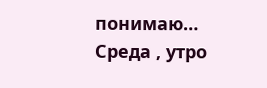понимаю…
Среда , утро